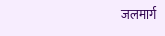जलमार्ग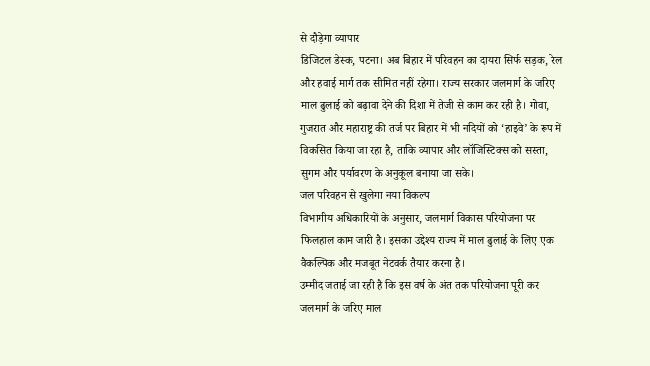से दौड़ेगा व्यापार
डिजिटल डेस्क, पटना। अब बिहार में परिवहन का दायरा सिर्फ सड़क, रेल और हवाई मार्ग तक सीमित नहीं रहेगा। राज्य सरकार जलमार्ग के जरिए माल ढुलाई को बढ़ावा देने की दिशा में तेजी से काम कर रही है। गोवा, गुजरात और महाराष्ट्र की तर्ज पर बिहार में भी नदियों को ‘हाइवे’ के रूप में विकसित किया जा रहा है, ताकि व्यापार और लॉजिस्टिक्स को सस्ता, सुगम और पर्यावरण के अनुकूल बनाया जा सके।
जल परिवहन से खुलेगा नया विकल्प
विभागीय अधिकारियों के अनुसार, जलमार्ग विकास परियोजना पर फिलहाल काम जारी है। इसका उद्देश्य राज्य में माल ढुलाई के लिए एक वैकल्पिक और मजबूत नेटवर्क तैयार करना है।
उम्मीद जताई जा रही है कि इस वर्ष के अंत तक परियोजना पूरी कर जलमार्ग के जरिए माल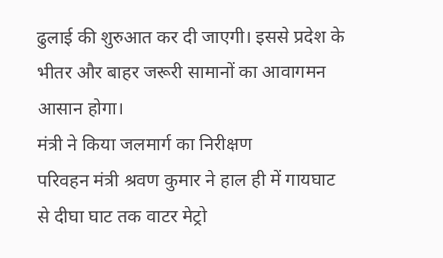ढुलाई की शुरुआत कर दी जाएगी। इससे प्रदेश के भीतर और बाहर जरूरी सामानों का आवागमन आसान होगा।
मंत्री ने किया जलमार्ग का निरीक्षण
परिवहन मंत्री श्रवण कुमार ने हाल ही में गायघाट से दीघा घाट तक वाटर मेट्रो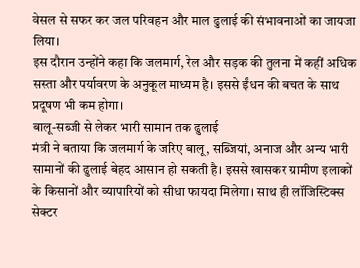वेसल से सफर कर जल परिवहन और माल ढुलाई की संभावनाओं का जायजा लिया।
इस दौरान उन्होंने कहा कि जलमार्ग, रेल और सड़क की तुलना में कहीं अधिक सस्ता और पर्यावरण के अनुकूल माध्यम है। इससे ईंधन की बचत के साथ प्रदूषण भी कम होगा।
बालू-सब्जी से लेकर भारी सामान तक ढुलाई
मंत्री ने बताया कि जलमार्ग के जरिए बालू, सब्जियां, अनाज और अन्य भारी सामानों की ढुलाई बेहद आसान हो सकती है। इससे खासकर ग्रामीण इलाकों के किसानों और व्यापारियों को सीधा फायदा मिलेगा। साथ ही लॉजिस्टिक्स सेक्टर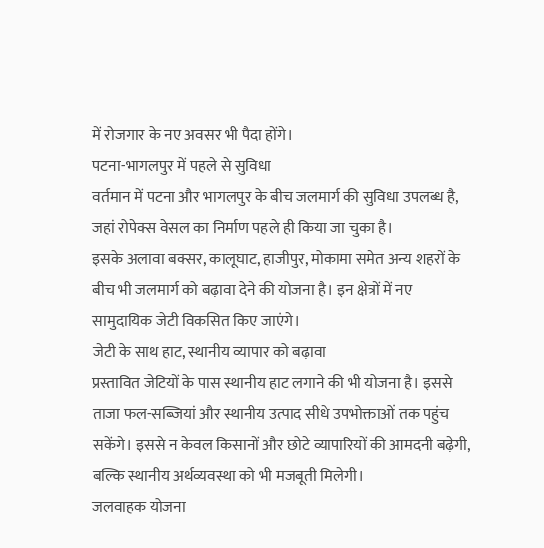में रोजगार के नए अवसर भी पैदा होंगे।
पटना-भागलपुर में पहले से सुविधा
वर्तमान में पटना और भागलपुर के बीच जलमार्ग की सुविधा उपलब्ध है, जहां रोपेक्स वेसल का निर्माण पहले ही किया जा चुका है।
इसके अलावा बक्सर, कालूघाट, हाजीपुर, मोकामा समेत अन्य शहरों के बीच भी जलमार्ग को बढ़ावा देने की योजना है। इन क्षेत्रों में नए सामुदायिक जेटी विकसित किए जाएंगे।
जेटी के साथ हाट, स्थानीय व्यापार को बढ़ावा
प्रस्तावित जेटियों के पास स्थानीय हाट लगाने की भी योजना है। इससे ताजा फल-सब्जियां और स्थानीय उत्पाद सीधे उपभोक्ताओं तक पहुंच सकेंगे। इससे न केवल किसानों और छोटे व्यापारियों की आमदनी बढ़ेगी, बल्कि स्थानीय अर्थव्यवस्था को भी मजबूती मिलेगी।
जलवाहक योजना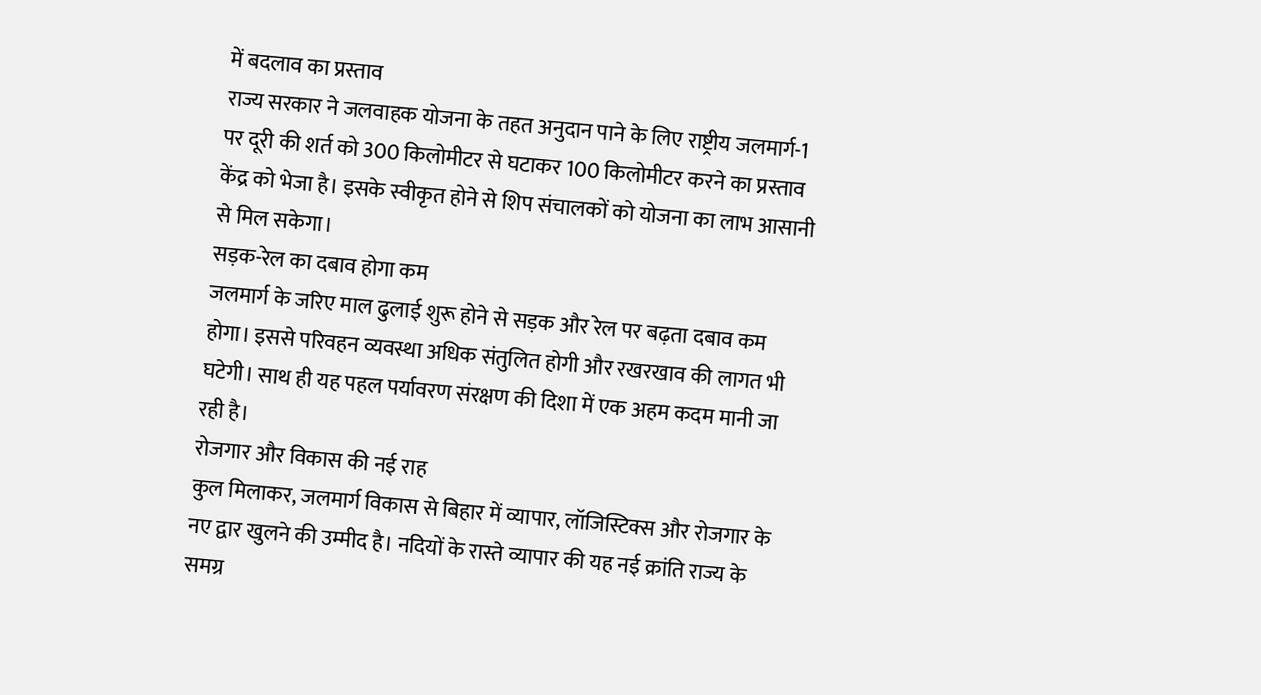में बदलाव का प्रस्ताव
राज्य सरकार ने जलवाहक योजना के तहत अनुदान पाने के लिए राष्ट्रीय जलमार्ग-1 पर दूरी की शर्त को 300 किलोमीटर से घटाकर 100 किलोमीटर करने का प्रस्ताव केंद्र को भेजा है। इसके स्वीकृत होने से शिप संचालकों को योजना का लाभ आसानी से मिल सकेगा।
सड़क-रेल का दबाव होगा कम
जलमार्ग के जरिए माल ढुलाई शुरू होने से सड़क और रेल पर बढ़ता दबाव कम होगा। इससे परिवहन व्यवस्था अधिक संतुलित होगी और रखरखाव की लागत भी घटेगी। साथ ही यह पहल पर्यावरण संरक्षण की दिशा में एक अहम कदम मानी जा रही है।
रोजगार और विकास की नई राह
कुल मिलाकर, जलमार्ग विकास से बिहार में व्यापार, लॉजिस्टिक्स और रोजगार के नए द्वार खुलने की उम्मीद है। नदियों के रास्ते व्यापार की यह नई क्रांति राज्य के समग्र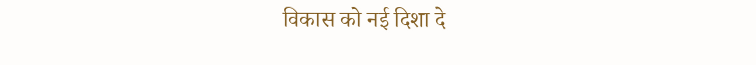विकास को नई दिशा दे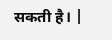सकती है। |